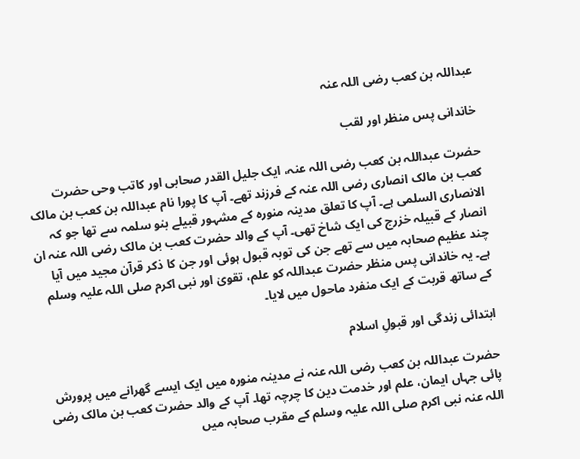عبداللہ بن کعب رضی اللہ عنہ

خاندانی پس منظر اور لقب

حضرت عبداللہ بن کعب رضی اللہ عنہ، ایک جلیل القدر صحابی اور کاتب وحی حضرت کعب بن مالک انصاری رضی اللہ عنہ کے فرزند تھے۔ آپ کا پورا نام عبداللہ بن کعب بن مالک الانصاری السلمی ہے۔ آپ کا تعلق مدینہ منورہ کے مشہور قبیلے بنو سلمہ سے تھا جو کہ انصار کے قبیلہ خزرج کی ایک شاخ تھی۔ آپ کے والد حضرت کعب بن مالک رضی اللہ عنہ ان چند عظیم صحابہ میں سے تھے جن کی توبہ قبول ہوئی اور جن کا ذکر قرآن مجید میں آیا ہے۔ یہ خاندانی پس منظر حضرت عبداللہ کو علم، تقویٰ اور نبی اکرم صلی اللہ علیہ وسلم کے ساتھ قربت کے ایک منفرد ماحول میں لایا۔

ابتدائی زندگی اور قبولِ اسلام

حضرت عبداللہ بن کعب رضی اللہ عنہ نے مدینہ منورہ میں ایک ایسے گھرانے میں پرورش پائی جہاں ایمان، علم اور خدمت دین کا چرچہ تھا۔ آپ کے والد حضرت کعب بن مالک رضی اللہ عنہ نبی اکرم صلی اللہ علیہ وسلم کے مقرب صحابہ میں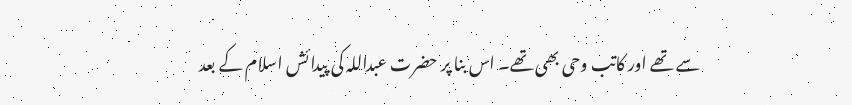سے تھے اور کاتب وحی بھی تھے۔ اس بنا پر حضرت عبداللہ کی پیدائش اسلام کے بعد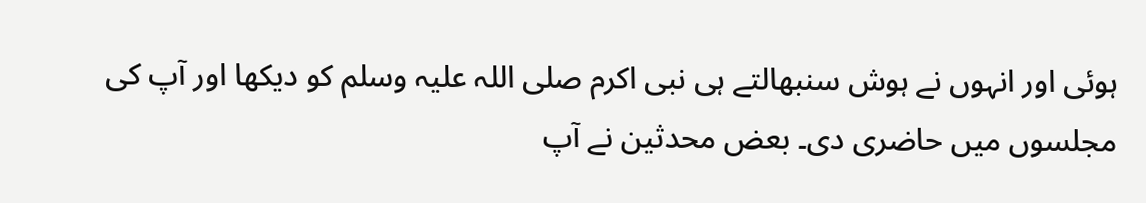ہوئی اور انہوں نے ہوش سنبھالتے ہی نبی اکرم صلی اللہ علیہ وسلم کو دیکھا اور آپ کی مجلسوں میں حاضری دی۔ بعض محدثین نے آپ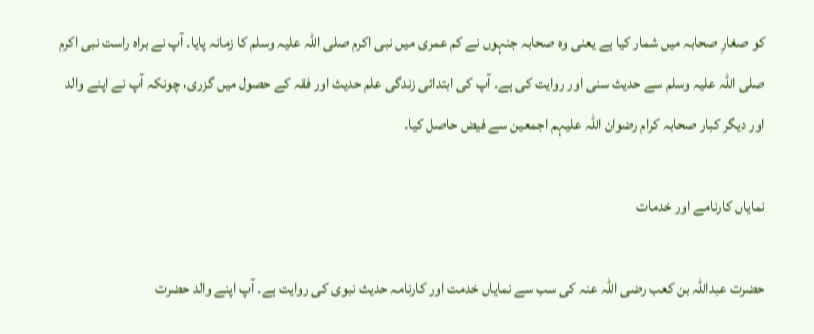کو صغارِ صحابہ میں شمار کیا ہے یعنی وہ صحابہ جنہوں نے کم عمری میں نبی اکرم صلی اللہ علیہ وسلم کا زمانہ پایا۔ آپ نے براہ راست نبی اکرم صلی اللہ علیہ وسلم سے حدیث سنی اور روایت کی ہے۔ آپ کی ابتدائی زندگی علم حدیث اور فقہ کے حصول میں گزری، چونکہ آپ نے اپنے والد اور دیگر کبار صحابہ کرام رضوان اللہ علیہم اجمعین سے فیض حاصل کیا۔

نمایاں کارنامے اور خدمات

حضرت عبداللہ بن کعب رضی اللہ عنہ کی سب سے نمایاں خدمت اور کارنامہ حدیث نبوی کی روایت ہے۔ آپ اپنے والد حضرت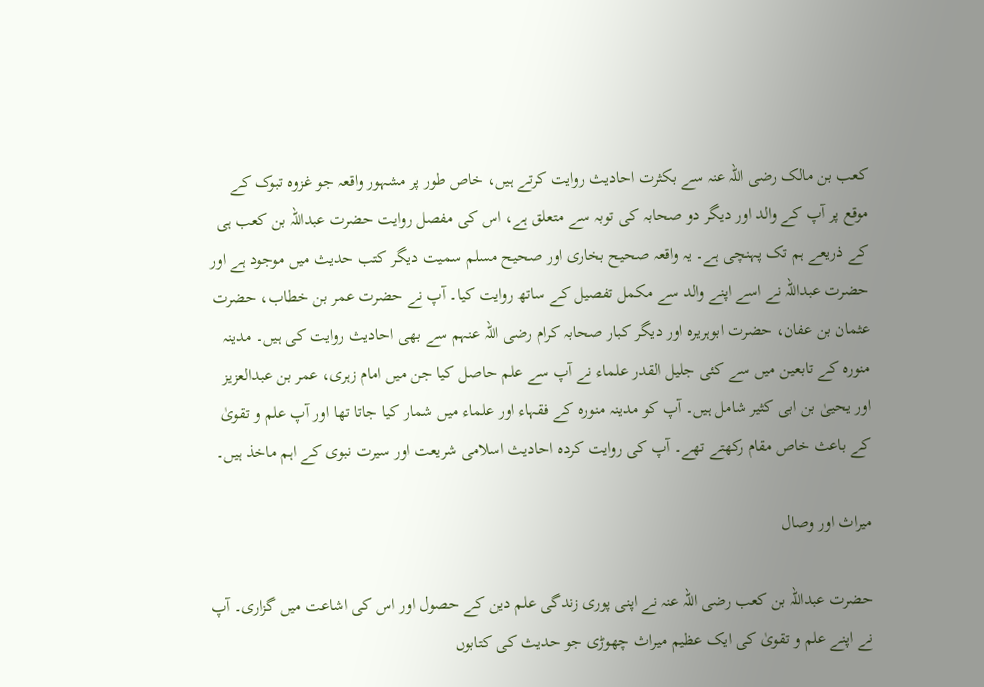کعب بن مالک رضی اللہ عنہ سے بکثرت احادیث روایت کرتے ہیں، خاص طور پر مشہور واقعہ جو غزوہ تبوک کے موقع پر آپ کے والد اور دیگر دو صحابہ کی توبہ سے متعلق ہے، اس کی مفصل روایت حضرت عبداللہ بن کعب ہی کے ذریعے ہم تک پہنچی ہے۔ یہ واقعہ صحیح بخاری اور صحیح مسلم سمیت دیگر کتب حدیث میں موجود ہے اور حضرت عبداللہ نے اسے اپنے والد سے مکمل تفصیل کے ساتھ روایت کیا۔ آپ نے حضرت عمر بن خطاب، حضرت عثمان بن عفان، حضرت ابوہریرہ اور دیگر کبار صحابہ کرام رضی اللہ عنہم سے بھی احادیث روایت کی ہیں۔ مدینہ منورہ کے تابعین میں سے کئی جلیل القدر علماء نے آپ سے علم حاصل کیا جن میں امام زہری، عمر بن عبدالعزیز اور یحییٰ بن ابی کثیر شامل ہیں۔ آپ کو مدینہ منورہ کے فقہاء اور علماء میں شمار کیا جاتا تھا اور آپ علم و تقویٰ کے باعث خاص مقام رکھتے تھے۔ آپ کی روایت کردہ احادیث اسلامی شریعت اور سیرت نبوی کے اہم ماخذ ہیں۔

میراث اور وصال

حضرت عبداللہ بن کعب رضی اللہ عنہ نے اپنی پوری زندگی علم دین کے حصول اور اس کی اشاعت میں گزاری۔ آپ نے اپنے علم و تقویٰ کی ایک عظیم میراث چھوڑی جو حدیث کی کتابوں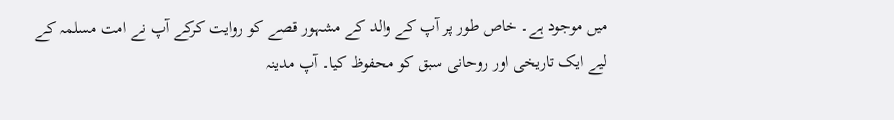میں موجود ہے۔ خاص طور پر آپ کے والد کے مشہور قصے کو روایت کرکے آپ نے امت مسلمہ کے لیے ایک تاریخی اور روحانی سبق کو محفوظ کیا۔ آپ مدینہ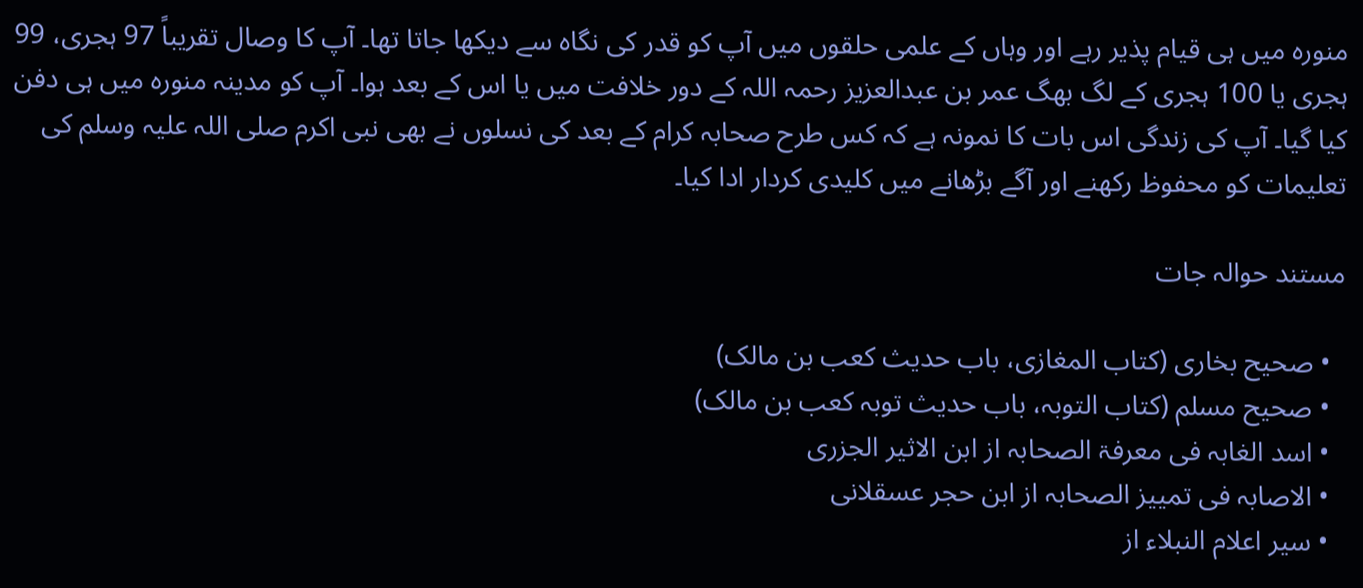منورہ میں ہی قیام پذیر رہے اور وہاں کے علمی حلقوں میں آپ کو قدر کی نگاہ سے دیکھا جاتا تھا۔ آپ کا وصال تقریباً 97 ہجری، 99 ہجری یا 100 ہجری کے لگ بھگ عمر بن عبدالعزیز رحمہ اللہ کے دور خلافت میں یا اس کے بعد ہوا۔ آپ کو مدینہ منورہ میں ہی دفن کیا گیا۔ آپ کی زندگی اس بات کا نمونہ ہے کہ کس طرح صحابہ کرام کے بعد کی نسلوں نے بھی نبی اکرم صلی اللہ علیہ وسلم کی تعلیمات کو محفوظ رکھنے اور آگے بڑھانے میں کلیدی کردار ادا کیا۔

مستند حوالہ جات

  • صحیح بخاری (کتاب المغازی، باب حدیث کعب بن مالک)
  • صحیح مسلم (کتاب التوبہ، باب حدیث توبہ کعب بن مالک)
  • اسد الغابہ فی معرفۃ الصحابہ از ابن الاثیر الجزری
  • الاصابہ فی تمییز الصحابہ از ابن حجر عسقلانی
  • سیر اعلام النبلاء از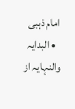امام ذہبی
  • البدایہ والنہایہ از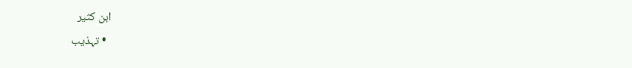ابن کثیر
  • تہذیب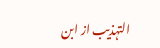التہذیب از ابن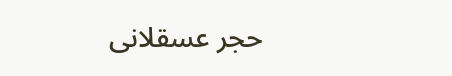حجر عسقلانی